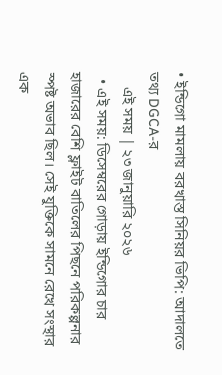• ইন্ডিগো মামলায় বরখাস্ত সিনিয়র ভিপি: আদালতে তথ্য DGCA-র
    এই সময় | ২৩ জানুয়ারি ২০২৬
  • এই সময়: ডিসেম্বরের গোড়ায় ইন্ডিগোর চার হাজারের বেশি ফ্লাইট বাতিলের পিছনে পরিকল্পনার স্পষ্ট অভাব ছিল। সেই যুক্তিকে সামনে রেখে সংস্থার এক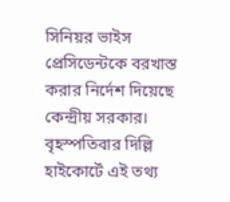সিনিয়র ভাইস প্রেসিডেন্টকে বরখাস্ত করার নির্দেশ দিয়েছে কেন্দ্রীয় সরকার। বৃহস্পতিবার দিল্লি হাইকোর্টে এই তথ্য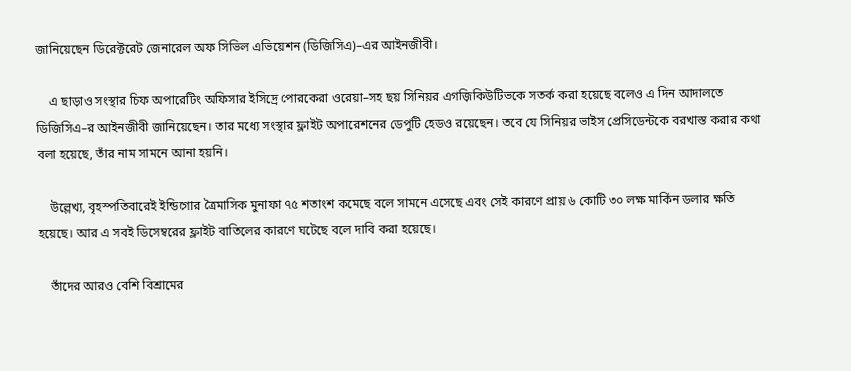জানিয়েছেন ডিরেক্টরেট জেনারেল অফ সিভিল এভিয়েশন (ডিজিসিএ)–এর আইনজীবী।

    এ ছাড়াও সংস্থার চিফ অপারেটিং অফিসার ইসিদ্রে পোরকেরা ওরেয়া–সহ ছয় সিনিয়র এগজ়িকিউটিভকে সতর্ক করা হয়েছে বলেও এ দিন আদালতে ডিজিসিএ–র আইনজীবী জানিয়েছেন। তার মধ্যে সংস্থার ফ্লাইট অপারেশনের ডেপুটি হেডও রয়েছেন। তবে যে সিনিয়র ভাইস প্রেসিডেন্টকে বরখাস্ত করার কথা বলা হয়েছে, তাঁর নাম সামনে আনা হয়নি।

    উল্লেখ্য, বৃহস্পতিবারেই ইন্ডিগোর ত্রৈমাসিক মুনাফা ৭৫ শতাংশ কমেছে বলে সামনে এসেছে এবং সেই কারণে প্রায় ৬ কোটি ৩০ লক্ষ মার্কিন ডলার ক্ষতি হয়েছে। আর এ সবই ডিসেম্বরের ফ্লাইট বাতিলের কারণে ঘটেছে বলে দাবি করা হয়েছে।

    তাঁদের আরও বেশি বিশ্রামের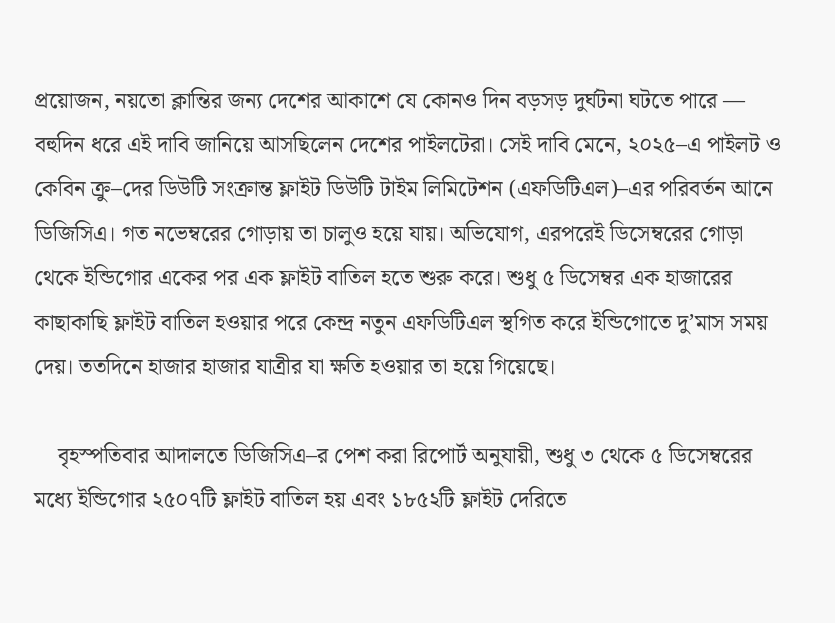প্রয়োজন, নয়তো ক্লান্তির জন্য দেশের আকাশে যে কোনও দিন বড়সড় দুর্ঘটনা ঘটতে পারে — বহুদিন ধরে এই দাবি জানিয়ে আসছিলেন দেশের পাইলটেরা। সেই দাবি মেনে, ২০২৫–এ পাইলট ও কেবিন ক্রু–দের ডিউটি সংক্রান্ত ফ্লাইট ডিউটি টাইম লিমিটেশন (এফডিটিএল)–এর পরিবর্তন আনে ডিজিসিএ। গত নভেম্বরের গোড়ায় তা চালুও হয়ে যায়। অভিযোগ, এরপরেই ডিসেম্বরের গোড়া থেকে ইন্ডিগোর একের পর এক ফ্লাইট বাতিল হতে শুরু করে। শুধু ৫ ডিসেম্বর এক হাজারের কাছাকাছি ফ্লাইট বাতিল হওয়ার পরে কেন্দ্র নতুন এফডিটিএল স্থগিত করে ইন্ডিগোতে দু’মাস সময় দেয়। ততদিনে হাজার হাজার যাত্রীর যা ক্ষতি হওয়ার তা হয়ে গিয়েছে।

    বৃহস্পতিবার আদালতে ডিজিসিএ–র পেশ করা রিপোর্ট অনুযায়ী, শুধু ৩ থেকে ৫ ডিসেম্বরের মধ্যে ইন্ডিগোর ২৫০৭টি ফ্লাইট বাতিল হয় এবং ১৮৫২টি ফ্লাইট দেরিতে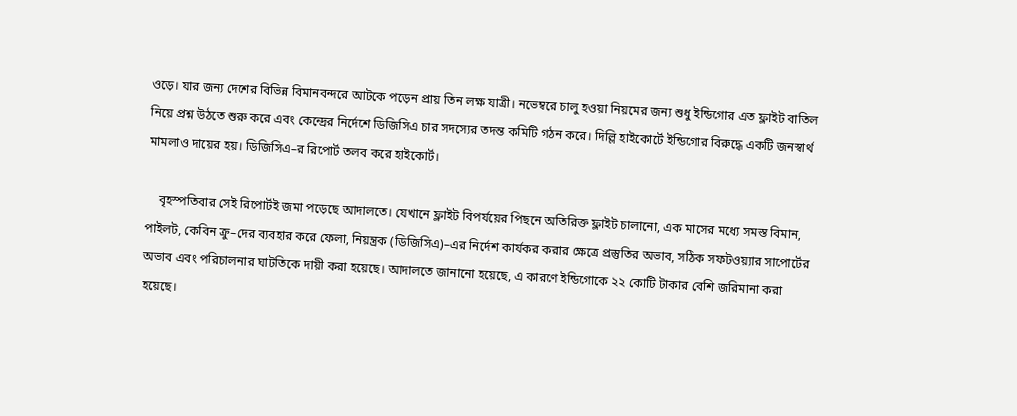ওড়ে। যার জন্য দেশের বিভিন্ন বিমানবন্দরে আটকে পড়েন প্রায় তিন লক্ষ যাত্রী। নভেম্বরে চালু হওয়া নিয়মের জন্য শুধু ইন্ডিগোর এত ফ্লাইট বাতিল নিয়ে প্রশ্ন উঠতে শুরু করে এবং কেন্দ্রের নির্দেশে ডিজিসিএ চার সদস্যের তদন্ত কমিটি গঠন করে। দিল্লি হাইকোর্টে ইন্ডিগোর বিরুদ্ধে একটি জনস্বার্থ মামলাও দায়ের হয়। ডিজিসিএ–র রিপোর্ট তলব করে হাইকোর্ট।

    বৃহস্পতিবার সেই রিপোর্টই জমা পড়েছে আদালতে। যেখানে ফ্লাইট বিপর্যয়ের পিছনে অতিরিক্ত ফ্লাইট চালানো, এক মাসের মধ্যে সমস্ত বিমান, পাইলট, কেবিন ক্রু–দের ব্যবহার করে ফেলা, নিয়ন্ত্রক (ডিজিসিএ)–এর নির্দেশ কার্যকর করার ক্ষেত্রে প্রস্তুতির অভাব, সঠিক সফটওয়্যার সাপোর্টের অভাব এবং পরিচালনার ঘাটতিকে দায়ী করা হয়েছে। আদালতে জানানো হয়েছে, এ কারণে ইন্ডিগোকে ২২ কোটি টাকার বেশি জরিমানা করা হয়েছে।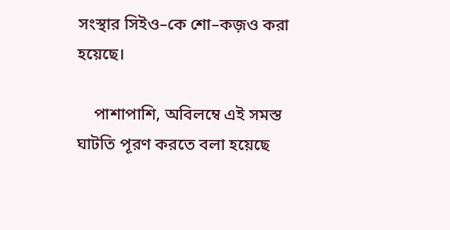সংস্থার সিইও–কে শো–কজ়ও করা হয়েছে।

    পাশাপাশি, অবিলম্বে এই সমস্ত ঘাটতি পূরণ করতে বলা হয়েছে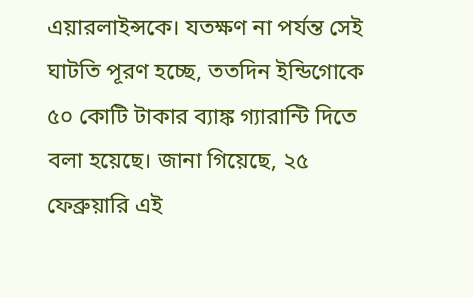এয়ারলাইন্সকে। যতক্ষণ না পর্যন্ত সেই ঘাটতি পূরণ হচ্ছে, ততদিন ইন্ডিগোকে ৫০ কোটি টাকার ব্যাঙ্ক গ্যারান্টি দিতে বলা হয়েছে। জানা গিয়েছে, ২৫ ফেব্রুয়ারি এই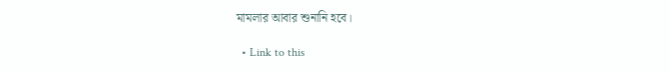মামলার আবার শুনানি হবে।

  • Link to this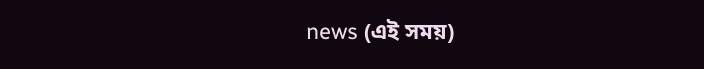news (এই সময়)